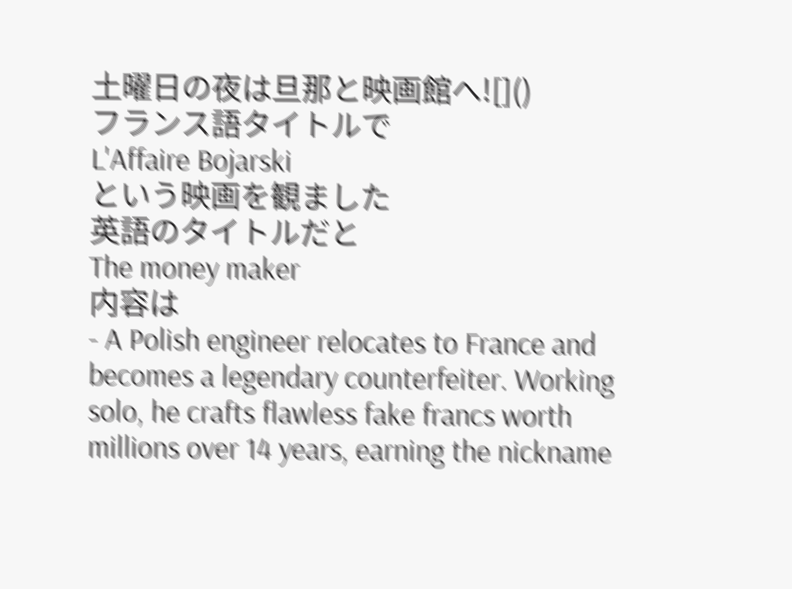土曜日の夜は旦那と映画館へ![]()
フランス語タイトルで
L'Affaire Bojarski
という映画を観ました
英語のタイトルだと
The money maker
内容は
- A Polish engineer relocates to France and becomes a legendary counterfeiter. Working solo, he crafts flawless fake francs worth millions over 14 years, earning the nickname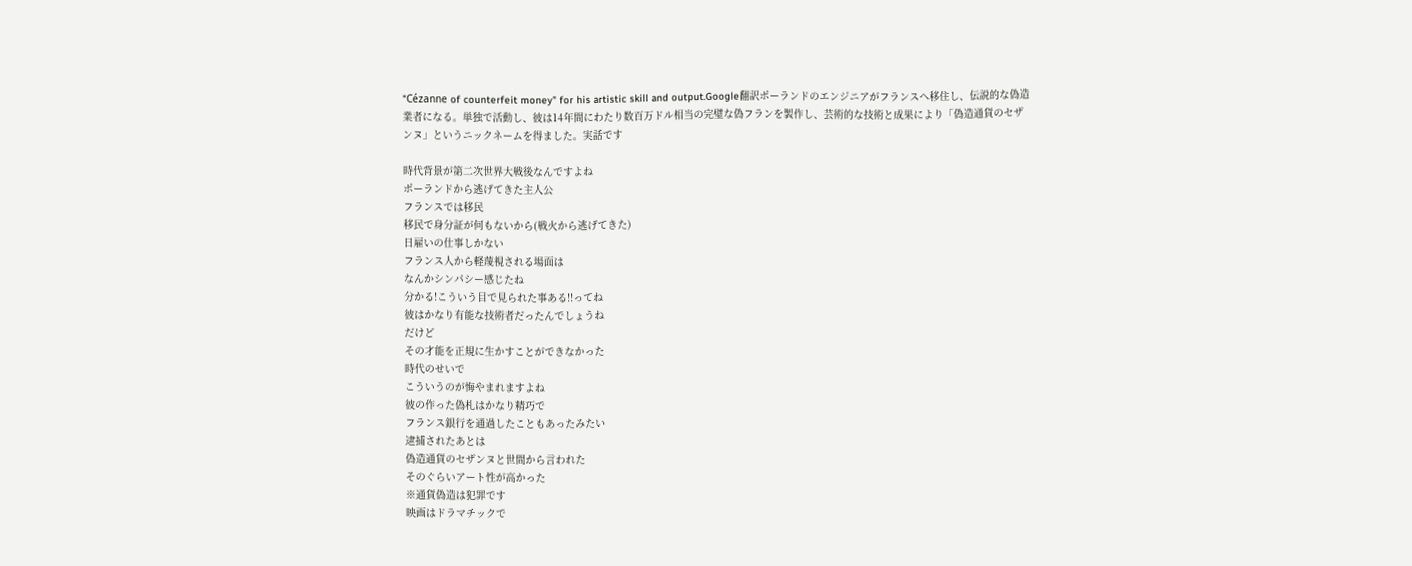"Cézanne of counterfeit money" for his artistic skill and output.Google翻訳ポーランドのエンジニアがフランスへ移住し、伝説的な偽造業者になる。単独で活動し、彼は14年間にわたり数百万ドル相当の完璧な偽フランを製作し、芸術的な技術と成果により「偽造通貨のセザンヌ」というニックネームを得ました。実話です

時代背景が第二次世界大戦後なんですよね
ポーランドから逃げてきた主人公
フランスでは移民
移民で身分証が何もないから(戦火から逃げてきた)
日雇いの仕事しかない
フランス人から軽蔑視される場面は
なんかシンパシー感じたね
分かる!こういう目で見られた事ある!!ってね
彼はかなり有能な技術者だったんでしょうね
だけど
その才能を正規に生かすことができなかった
時代のせいで
こういうのが悔やまれますよね
彼の作った偽札はかなり精巧で
フランス銀行を通過したこともあったみたい
逮捕されたあとは
偽造通貨のセザンヌと世間から言われた
そのぐらいアート性が高かった
※通貨偽造は犯罪です
映画はドラマチックで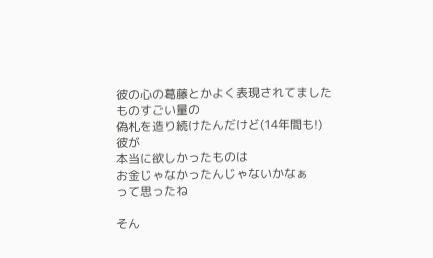彼の心の葛藤とかよく表現されてました
ものすごい量の
偽札を造り続けたんだけど(14年間も!)
彼が
本当に欲しかったものは
お金じゃなかったんじゃないかなぁ
って思ったね

そん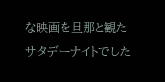な映画を旦那と観た
サタデーナイトでした